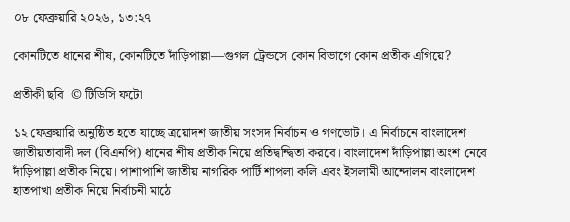০৮ ফেব্রুয়ারি ২০২৬, ১৩:২৭

কোনটিতে ধানের শীষ, কোনটিতে দাঁড়িপাল্লা—গুগল ট্রেন্ডসে কোন বিভাগে কোন প্রতীক এগিয়ে?

প্রতীকী ছবি  © টিডিসি ফটো

১২ ফেব্রুয়ারি অনুষ্ঠিত হতে যাচ্ছে ত্রয়োদশ জাতীয় সংসদ নির্বাচন ও গণভোট। এ নির্বাচনে বাংলাদেশ জাতীয়তাবাদী দল (বিএনপি) ধানের শীষ প্রতীক নিয়ে প্রতিদ্বন্দ্বিতা করবে। বাংলাদেশ দাঁড়িপাল্লা অংশ নেবে দাঁড়িপাল্লা প্রতীক নিয়ে। পাশাপাশি জাতীয় নাগরিক পার্টি শাপলা কলি এবং ইসলামী আন্দোলন বাংলাদেশ হাতপাখা প্রতীক নিয়ে নির্বাচনী মাঠে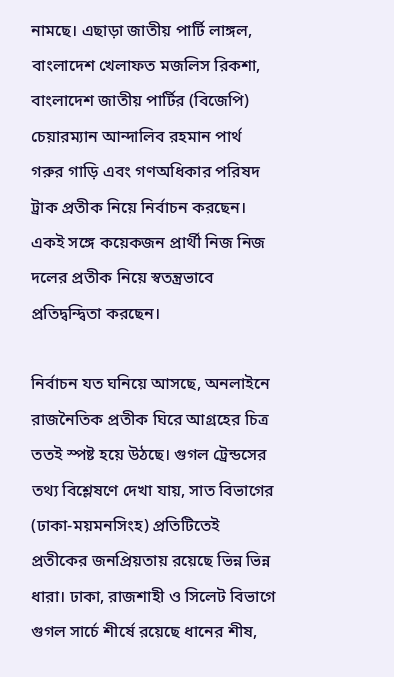নামছে। এছাড়া জাতীয় পার্টি লাঙ্গল, বাংলাদেশ খেলাফত মজলিস রিকশা, বাংলাদেশ জাতীয় পার্টির (বিজেপি) চেয়ারম্যান আন্দালিব রহমান পার্থ গরুর গাড়ি এবং গণঅধিকার পরিষদ ট্রাক প্রতীক নিয়ে নির্বাচন করছেন। একই সঙ্গে কয়েকজন প্রার্থী নিজ নিজ দলের প্রতীক নিয়ে স্বতন্ত্রভাবে প্রতিদ্বন্দ্বিতা করছেন।

নির্বাচন যত ঘনিয়ে আসছে, অনলাইনে রাজনৈতিক প্রতীক ঘিরে আগ্রহের চিত্র ততই স্পষ্ট হয়ে উঠছে। গুগল ট্রেন্ডসের তথ্য বিশ্লেষণে দেখা যায়, সাত বিভাগের (ঢাকা-ময়মনসিংহ) প্রতিটিতেই প্রতীকের জনপ্রিয়তায় রয়েছে ভিন্ন ভিন্ন ধারা। ঢাকা, রাজশাহী ও সিলেট বিভাগে গুগল সার্চে শীর্ষে রয়েছে ধানের শীষ,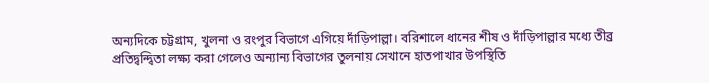অন্যদিকে চট্টগ্রাম, খুলনা ও রংপুর বিভাগে এগিয়ে দাঁড়িপাল্লা। বরিশালে ধানের শীষ ও দাঁড়িপাল্লার মধ্যে তীব্র প্রতিদ্বন্দ্বিতা লক্ষ্য করা গেলেও অন্যান্য বিভাগের তুলনায় সেখানে হাতপাখার উপস্থিতি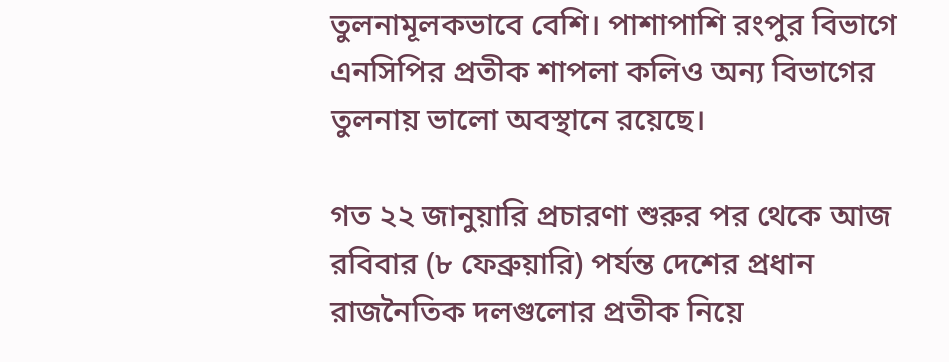তুলনামূলকভাবে বেশি। পাশাপাশি রংপুর বিভাগে এনসিপির প্রতীক শাপলা কলিও অন্য বিভাগের তুলনায় ভালো অবস্থানে রয়েছে।

গত ২২ জানুয়ারি প্রচারণা শুরুর পর থেকে আজ রবিবার (৮ ফেব্রুয়ারি) পর্যন্ত দেশের প্রধান রাজনৈতিক দলগুলোর প্রতীক নিয়ে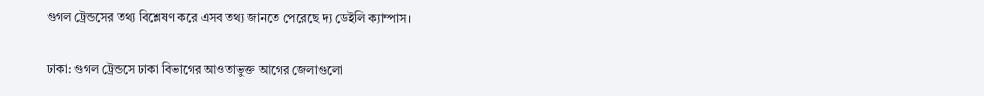গুগল ট্রেন্ডসের তথ্য বিশ্লেষণ করে এসব তথ্য জানতে পেরেছে দ্য ডেইলি ক্যাম্পাস।

ঢাকা: গুগল ট্রেন্ডসে ঢাকা বিভাগের আওতাভুক্ত আগের জেলাগুলো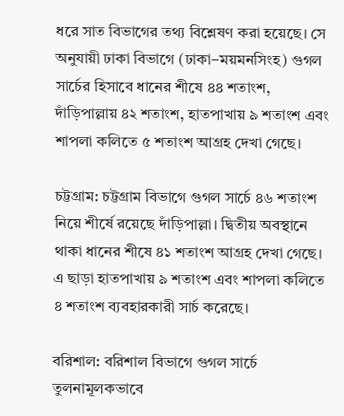ধরে সাত বিভাগের তথ্য বিশ্লেষণ করা হয়েছে। সে অনুযায়ী ঢাকা বিভাগে (ঢাকা–ময়মনসিংহ) গুগল সার্চের হিসাবে ধানের শীষে ৪৪ শতাংশ, দাঁড়িপাল্লায় ৪২ শতাংশ, হাতপাখায় ৯ শতাংশ এবং শাপলা কলিতে ৫ শতাংশ আগ্রহ দেখা গেছে।

চট্টগ্রাম: চট্টগ্রাম বিভাগে গুগল সার্চে ৪৬ শতাংশ নিয়ে শীর্ষে রয়েছে দাঁড়িপাল্লা। দ্বিতীয় অবস্থানে থাকা ধানের শীষে ৪১ শতাংশ আগ্রহ দেখা গেছে। এ ছাড়া হাতপাখায় ৯ শতাংশ এবং শাপলা কলিতে ৪ শতাংশ ব্যবহারকারী সার্চ করেছে।

বরিশাল: বরিশাল বিভাগে গুগল সার্চে তুলনামূলকভাবে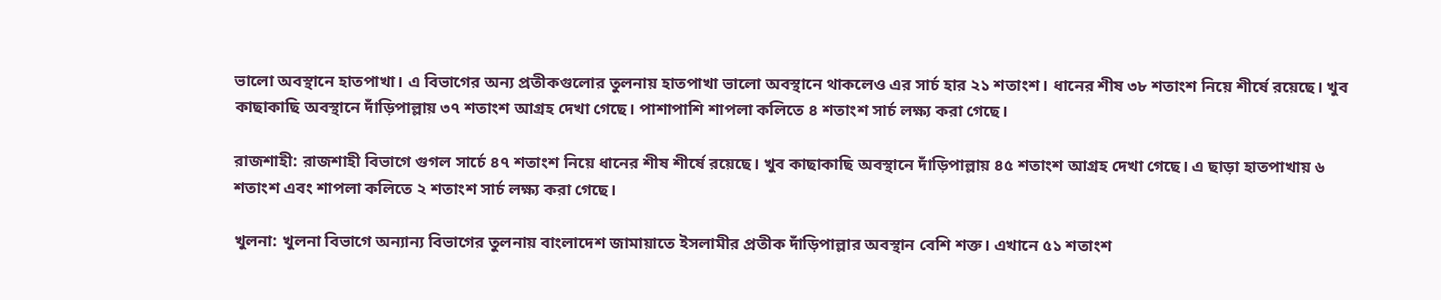ভালো অবস্থানে হাতপাখা। এ বিভাগের অন্য প্রতীকগুলোর তুলনায় হাতপাখা ভালো অবস্থানে থাকলেও এর সার্চ হার ২১ শতাংশ। ধানের শীষ ৩৮ শতাংশ নিয়ে শীর্ষে রয়েছে। খুব কাছাকাছি অবস্থানে দাঁড়িপাল্লায় ৩৭ শতাংশ আগ্রহ দেখা গেছে। পাশাপাশি শাপলা কলিতে ৪ শতাংশ সার্চ লক্ষ্য করা গেছে।

রাজশাহী: রাজশাহী বিভাগে গুগল সার্চে ৪৭ শতাংশ নিয়ে ধানের শীষ শীর্ষে রয়েছে। খুব কাছাকাছি অবস্থানে দাঁড়িপাল্লায় ৪৫ শতাংশ আগ্রহ দেখা গেছে। এ ছাড়া হাতপাখায় ৬ শতাংশ এবং শাপলা কলিতে ২ শতাংশ সার্চ লক্ষ্য করা গেছে।

খুলনা: খুলনা বিভাগে অন্যান্য বিভাগের তুলনায় বাংলাদেশ জামায়াতে ইসলামীর প্রতীক দাঁড়িপাল্লার অবস্থান বেশি শক্ত। এখানে ৫১ শতাংশ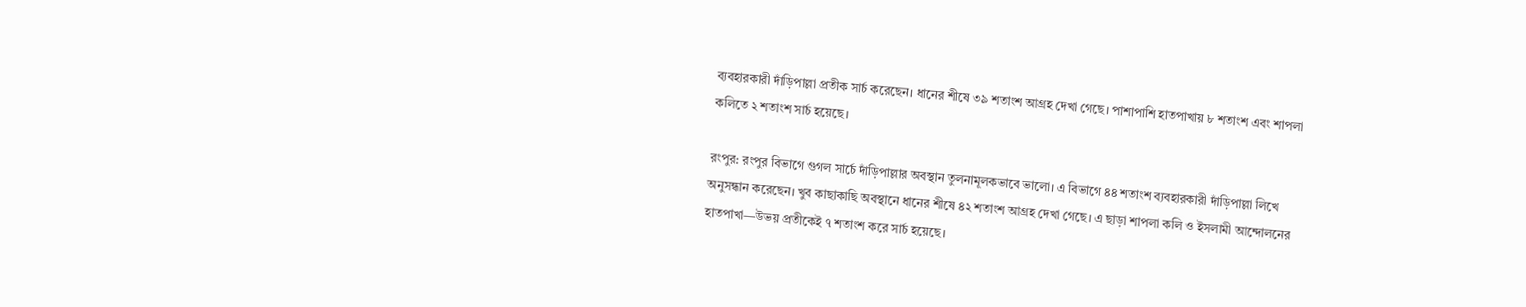ব্যবহারকারী দাঁড়িপাল্লা প্রতীক সার্চ করেছেন। ধানের শীষে ৩৯ শতাংশ আগ্রহ দেখা গেছে। পাশাপাশি হাতপাখায় ৮ শতাংশ এবং শাপলা কলিতে ২ শতাংশ সার্চ হয়েছে।

রংপুর: রংপুর বিভাগে গুগল সার্চে দাঁড়িপাল্লার অবস্থান তুলনামূলকভাবে ভালো। এ বিভাগে ৪৪ শতাংশ ব্যবহারকারী দাঁড়িপাল্লা লিখে অনুসন্ধান করেছেন। খুব কাছাকাছি অবস্থানে ধানের শীষে ৪২ শতাংশ আগ্রহ দেখা গেছে। এ ছাড়া শাপলা কলি ও ইসলামী আন্দোলনের হাতপাখা—উভয় প্রতীকেই ৭ শতাংশ করে সার্চ হয়েছে।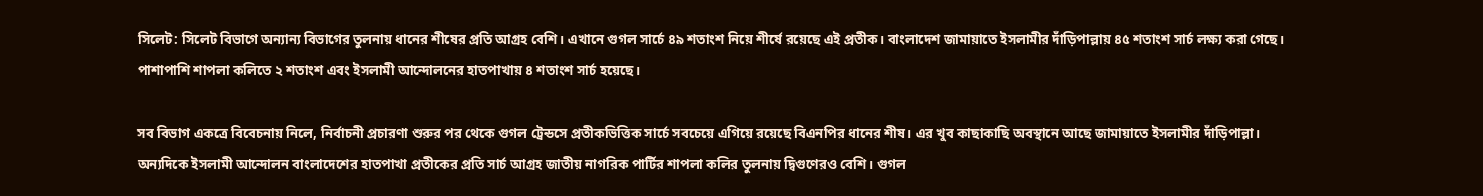সিলেট: সিলেট বিভাগে অন্যান্য বিভাগের তুলনায় ধানের শীষের প্রতি আগ্রহ বেশি। এখানে গুগল সার্চে ৪৯ শতাংশ নিয়ে শীর্ষে রয়েছে এই প্রতীক। বাংলাদেশ জামায়াতে ইসলামীর দাঁড়িপাল্লায় ৪৫ শতাংশ সার্চ লক্ষ্য করা গেছে। পাশাপাশি শাপলা কলিতে ২ শতাংশ এবং ইসলামী আন্দোলনের হাতপাখায় ৪ শতাংশ সার্চ হয়েছে।

সব বিভাগ একত্রে বিবেচনায় নিলে, নির্বাচনী প্রচারণা শুরুর পর থেকে গুগল ট্রেন্ডসে প্রতীকভিত্তিক সার্চে সবচেয়ে এগিয়ে রয়েছে বিএনপির ধানের শীষ। এর খুব কাছাকাছি অবস্থানে আছে জামায়াতে ইসলামীর দাঁড়িপাল্লা। অন্যদিকে ইসলামী আন্দোলন বাংলাদেশের হাতপাখা প্রতীকের প্রতি সার্চ আগ্রহ জাতীয় নাগরিক পার্টির শাপলা কলির তুলনায় দ্বিগুণেরও বেশি। গুগল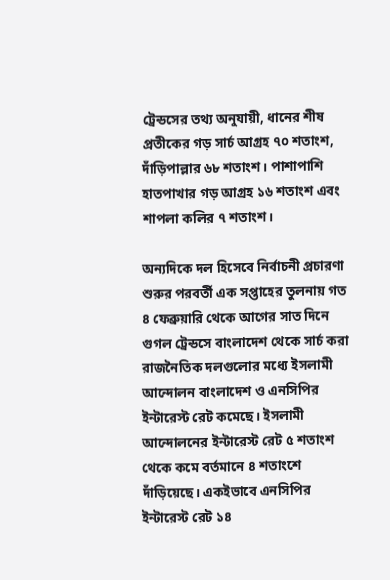ট্রেন্ডসের তথ্য অনুযায়ী, ধানের শীষ প্রতীকের গড় সার্চ আগ্রহ ৭০ শতাংশ, দাঁড়িপাল্লার ৬৮ শতাংশ। পাশাপাশি হাতপাখার গড় আগ্রহ ১৬ শতাংশ এবং শাপলা কলির ৭ শতাংশ।

অন্যদিকে দল হিসেবে নির্বাচনী প্রচারণা শুরুর পরবর্তী এক সপ্তাহের তুলনায় গত ৪ ফেব্রুয়ারি থেকে আগের সাত দিনে গুগল ট্রেন্ডসে বাংলাদেশ থেকে সার্চ করা রাজনৈতিক দলগুলোর মধ্যে ইসলামী আন্দোলন বাংলাদেশ ও এনসিপির ইন্টারেস্ট রেট কমেছে। ইসলামী আন্দোলনের ইন্টারেস্ট রেট ৫ শতাংশ থেকে কমে বর্তমানে ৪ শতাংশে দাঁড়িয়েছে। একইভাবে এনসিপির ইন্টারেস্ট রেট ১৪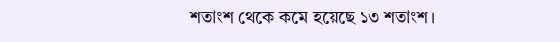শতাংশ থেকে কমে হয়েছে ১৩ শতাংশ।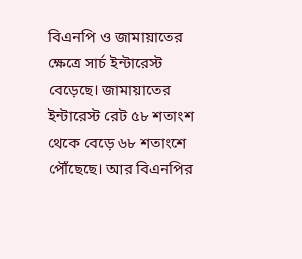বিএনপি ও জামায়াতের ক্ষেত্রে সার্চ ইন্টারেস্ট বেড়েছে। জামায়াতের ইন্টারেস্ট রেট ৫৮ শতাংশ থেকে বেড়ে ৬৮ শতাংশে পৌঁছেছে। আর বিএনপির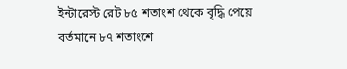ইন্টারেস্ট রেট ৮৫ শতাংশ থেকে বৃদ্ধি পেয়ে বর্তমানে ৮৭ শতাংশে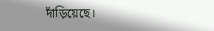দাঁড়িয়েছে।